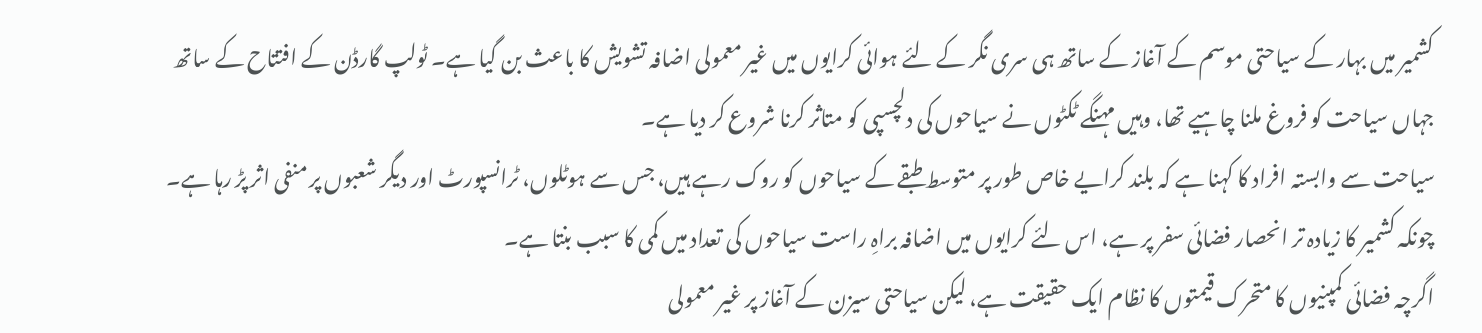کشمیر میں بہار کے سیاحتی موسم کے آغاز کے ساتھ ہی سری نگر کے لئے ہوائی کرایوں میں غیر معمولی اضافہ تشویش کا باعث بن گیا ہے۔ ٹولپ گارڈن کے افتتاح کے ساتھ جہاں سیاحت کو فروغ ملنا چاہیے تھا، وہیں مہنگے ٹکٹوں نے سیاحوں کی دلچسپی کو متاثر کرنا شروع کر دیا ہے۔
سیاحت سے وابستہ افراد کا کہنا ہے کہ بلند کرایے خاص طور پر متوسط طبقے کے سیاحوں کو روک رہے ہیں، جس سے ہوٹلوں، ٹرانسپورٹ اور دیگر شعبوں پر منفی اثر پڑ رہا ہے۔ چونکہ کشمیر کا زیادہ تر انحصار فضائی سفر پر ہے، اس لئے کرایوں میں اضافہ براہِ راست سیاحوں کی تعداد میں کمی کا سبب بنتا ہے۔
اگرچہ فضائی کمپنیوں کا متحرک قیمتوں کا نظام ایک حقیقت ہے، لیکن سیاحتی سیزن کے آغاز پر غیر معمولی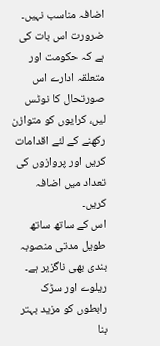اضافہ مناسب نہیں۔ ضرورت اس بات کی ہے کہ حکومت اور متعلقہ ادارے اس صورتحال کا نوٹس لیں، کرایوں کو متوازن رکھنے کے لئے اقدامات کریں اور پروازوں کی تعداد میں اضافہ کریں۔
اس کے ساتھ ساتھ طویل مدتی منصوبہ بندی بھی ناگزیر ہے۔ ریلوے اور سڑک رابطوں کو مزید بہتر بنا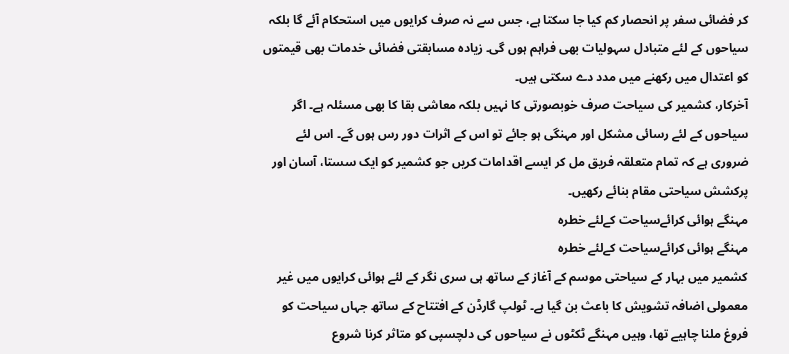کر فضائی سفر پر انحصار کم کیا جا سکتا ہے، جس سے نہ صرف کرایوں میں استحکام آئے گا بلکہ سیاحوں کے لئے متبادل سہولیات بھی فراہم ہوں گی۔ زیادہ مسابقتی فضائی خدمات بھی قیمتوں کو اعتدال میں رکھنے میں مدد دے سکتی ہیں۔
آخرکار، کشمیر کی سیاحت صرف خوبصورتی کا نہیں بلکہ معاشی بقا کا بھی مسئلہ ہے۔ اگر سیاحوں کے لئے رسائی مشکل اور مہنگی ہو جائے تو اس کے اثرات دور رس ہوں گے۔ اس لئے ضروری ہے کہ تمام متعلقہ فریق مل کر ایسے اقدامات کریں جو کشمیر کو ایک سستا، آسان اور پرکشش سیاحتی مقام بنائے رکھیں۔
مہنگے ہوائی کرائےسیاحت کےلئے خطرہ
مہنگے ہوائی کرائےسیاحت کےلئے خطرہ
کشمیر میں بہار کے سیاحتی موسم کے آغاز کے ساتھ ہی سری نگر کے لئے ہوائی کرایوں میں غیر معمولی اضافہ تشویش کا باعث بن گیا ہے۔ ٹولپ گارڈن کے افتتاح کے ساتھ جہاں سیاحت کو فروغ ملنا چاہیے تھا، وہیں مہنگے ٹکٹوں نے سیاحوں کی دلچسپی کو متاثر کرنا شروع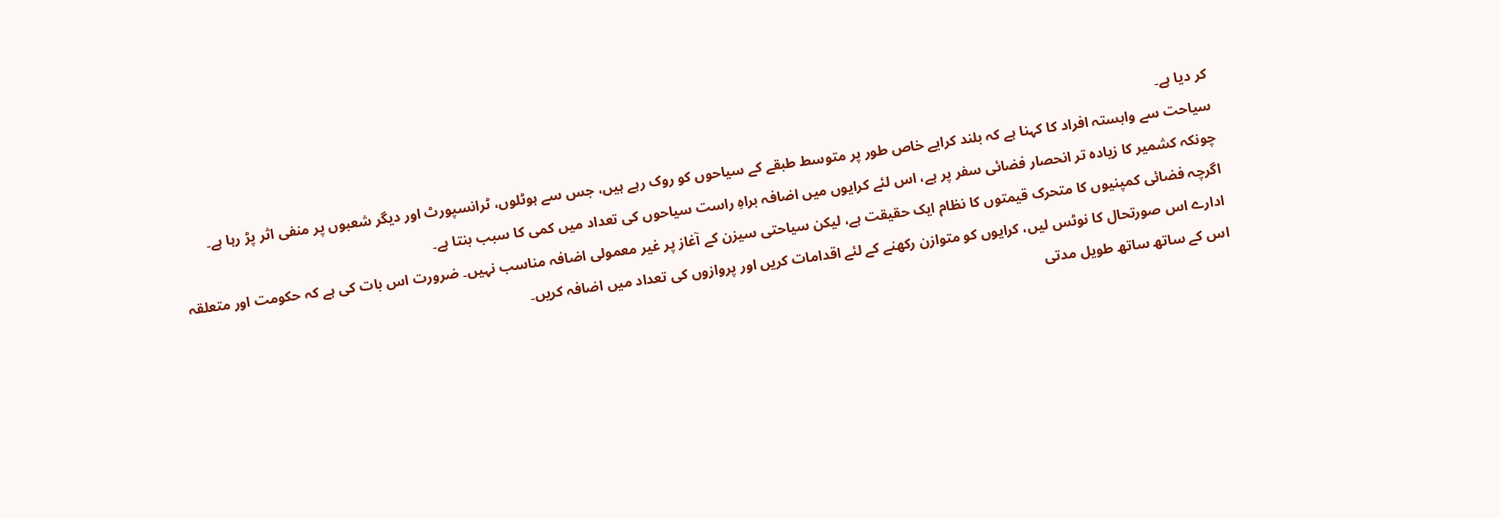کر دیا ہے۔
سیاحت سے وابستہ افراد کا کہنا ہے کہ بلند کرایے خاص طور پر متوسط طبقے کے سیاحوں کو روک رہے ہیں، جس سے ہوٹلوں، ٹرانسپورٹ اور دیگر شعبوں پر منفی اثر پڑ رہا ہے۔ چونکہ کشمیر کا زیادہ تر انحصار فضائی سفر پر ہے، اس لئے کرایوں میں اضافہ براہِ راست سیاحوں کی تعداد میں کمی کا سبب بنتا ہے۔
اگرچہ فضائی کمپنیوں کا متحرک قیمتوں کا نظام ایک حقیقت ہے، لیکن سیاحتی سیزن کے آغاز پر غیر معمولی اضافہ مناسب نہیں۔ ضرورت اس بات کی ہے کہ حکومت اور متعلقہ ادارے اس صورتحال کا نوٹس لیں، کرایوں کو متوازن رکھنے کے لئے اقدامات کریں اور پروازوں کی تعداد میں اضافہ کریں۔
اس کے ساتھ ساتھ طویل مدتی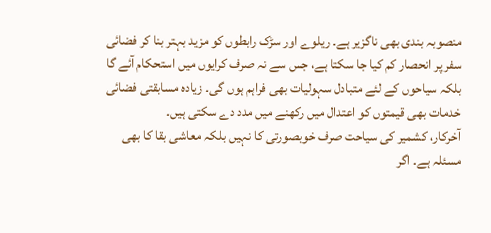منصوبہ بندی بھی ناگزیر ہے۔ ریلوے اور سڑک رابطوں کو مزید بہتر بنا کر فضائی سفر پر انحصار کم کیا جا سکتا ہے، جس سے نہ صرف کرایوں میں استحکام آئے گا بلکہ سیاحوں کے لئے متبادل سہولیات بھی فراہم ہوں گی۔ زیادہ مسابقتی فضائی خدمات بھی قیمتوں کو اعتدال میں رکھنے میں مدد دے سکتی ہیں۔
آخرکار، کشمیر کی سیاحت صرف خوبصورتی کا نہیں بلکہ معاشی بقا کا بھی مسئلہ ہے۔ اگر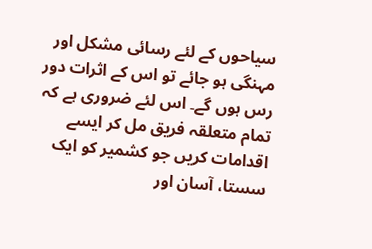سیاحوں کے لئے رسائی مشکل اور مہنگی ہو جائے تو اس کے اثرات دور رس ہوں گے۔ اس لئے ضروری ہے کہ تمام متعلقہ فریق مل کر ایسے اقدامات کریں جو کشمیر کو ایک سستا، آسان اور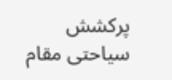پرکشش سیاحتی مقام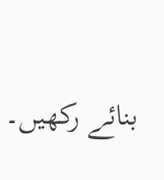بنائے رکھیں۔